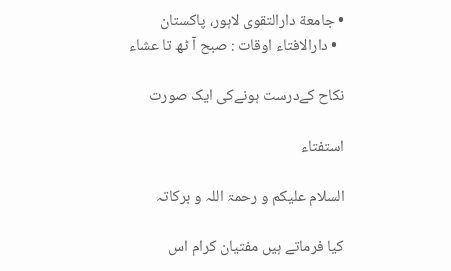• جامعة دارالتقوی لاہور، پاکستان
  • دارالافتاء اوقات : صبح آ ٹھ تا عشاء

نکاح کےدرست ہونےکی ایک صورت

استفتاء

السلام علیکم و رحمۃ اللہ و برکاتہ

کیا فرماتے ہیں مفتیان کرام اس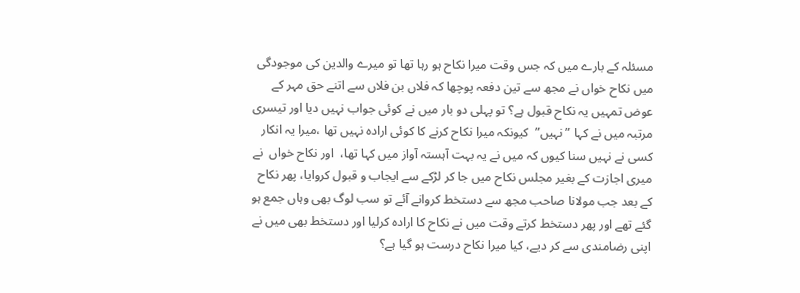مسئلہ کے بارے میں کہ جس وقت میرا نکاح ہو رہا تھا تو میرے والدین کی موجودگی میں نکاح خواں نے مجھ سے تین دفعہ پوچھا کہ فلاں بن فلاں سے اتنے حق مہر کے عوض تمہیں یہ نکاح قبول ہے؟ تو پہلی دو بار میں نے کوئی جواب نہیں دیا اور تیسری مرتبہ میں نے کہا ” نہیں”  کیونکہ میرا نکاح کرنے کا کوئی ارادہ نہیں تھا ،میرا یہ انکار کسی نے نہیں سنا کیوں کہ میں نے یہ بہت آہستہ آواز میں کہا تھا،  اور نکاح خواں  نے میری اجازت کے بغیر مجلس نکاح میں جا کر لڑکے سے ایجاب و قبول کروایا، پھر نکاح کے بعد جب مولانا صاحب مجھ سے دستخط کروانے آئے تو سب لوگ بھی وہاں جمع ہو گئے تھے اور پھر دستخط کرتے وقت میں نے نکاح کا ارادہ کرلیا اور دستخط بھی میں نے اپنی رضامندی سے کر دیے، کیا میرا نکاح درست ہو گیا ہے؟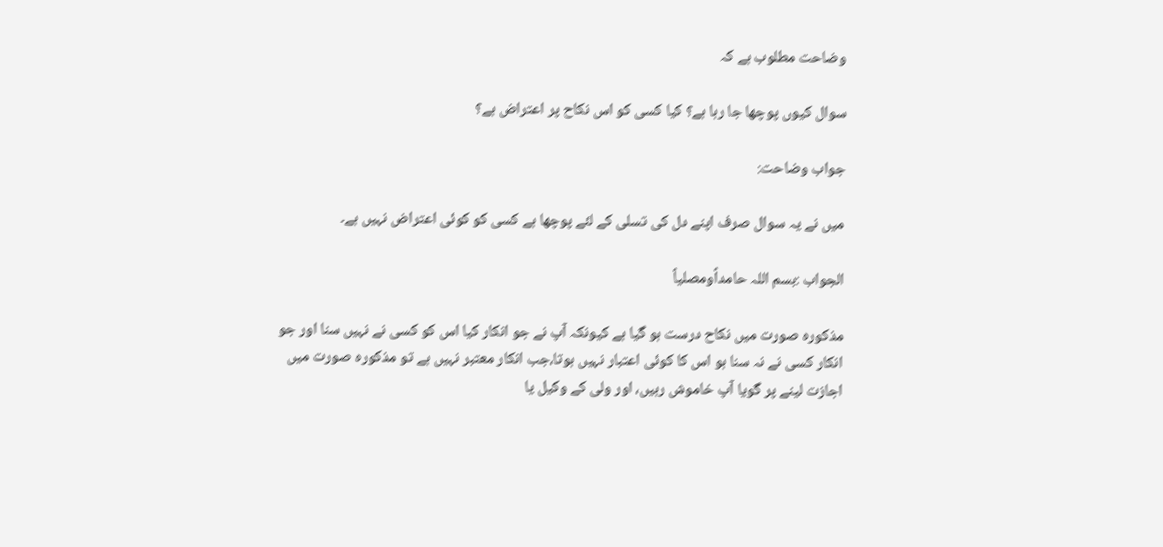وضاحت مطلوب ہے کہ

سوال کیوں پوچھا جا رہا ہے؟ کیا کسی کو اس نکاح پر اعتراض ہے؟

جواب وضاحت:

میں نے یہ سوال صرف اپنے دل کی تسلی کے لئے پوچھا ہے کسی کو کوئی اعتراض نہیں ہے۔

الجواب :بسم اللہ حامداًومصلیاً

مذکورہ صورت میں نکاح درست ہو گیا ہے کیونکہ آپ نے جو انکار کیا اس کو کسی نے نہیں سنا اور جو انکار کسی نے نہ سنا ہو اس کا کوئی اعتبار نہیں ہوتا،جب انکار معتبر نہیں ہے تو مذکورہ صورت میں اجازت لینے پر گویا آپ خاموش رہیں، اور ولی کے وکیل یا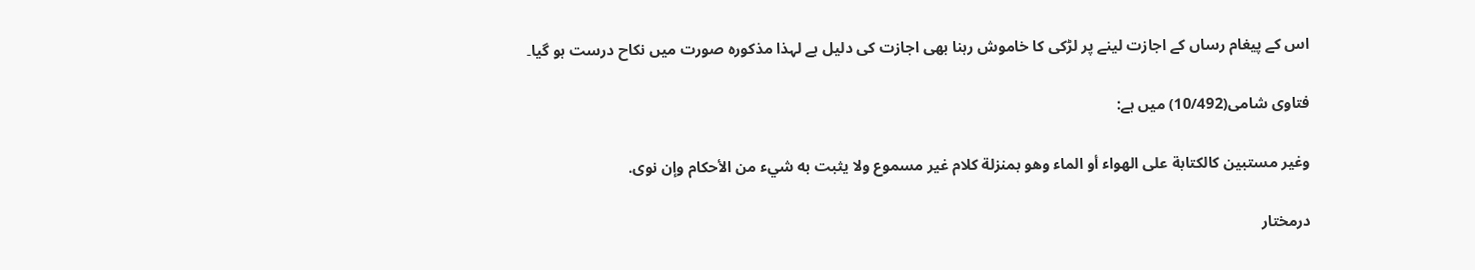اس کے پیغام رساں کے اجازت لینے پر لڑکی کا خاموش رہنا بھی اجازت کی دلیل ہے لہذا مذکورہ صورت میں نکاح درست ہو گیا۔

فتاوی شامی(10/492) میں ہے:

وغير مستبين كالكتابة على الهواء أو الماء وهو بمنزلة كلام غير مسموع ولا يثبت به شيء من الأحكام وإن نوى.

درمختار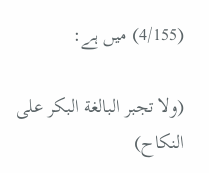(4/155) میں ہے:

(ولا تجبر البالغة البكر على النكاح)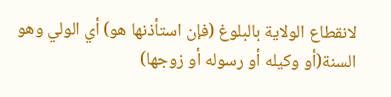لانقطاع الولاية بالبلوغ (فإن استأذنها هو) أي الولي وهو السنة(أو وكيله أو رسوله أو زوجها)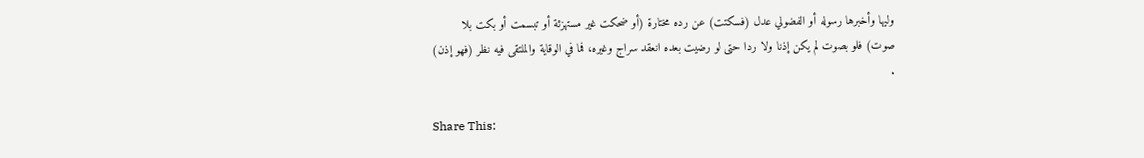وليها وأخبرها رسوله أو الفضولي عدل (فسكتت) عن رده مختارة (أو ضحكت غير مستهزئة أو تبسمت أو بكت بلا صوت) فلو بصوت لم يكن إذنا ولا ردا حتى لو رضيت بعده انعقد سراج وغيره، فما في الوقاية والملتقى فيه نظر (فهو إذن) .

Share This: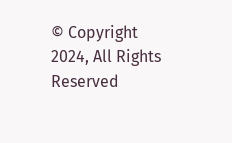© Copyright 2024, All Rights Reserved